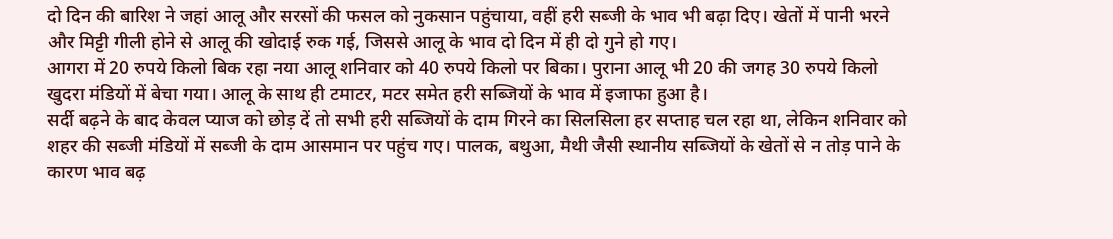दो दिन की बारिश ने जहां आलू और सरसों की फसल को नुकसान पहुंचाया, वहीं हरी सब्जी के भाव भी बढ़ा दिए। खेतों में पानी भरने और मिट्टी गीली होने से आलू की खोदाई रुक गई, जिससे आलू के भाव दो दिन में ही दो गुने हो गए।
आगरा में 20 रुपये किलो बिक रहा नया आलू शनिवार को 40 रुपये किलो पर बिका। पुराना आलू भी 20 की जगह 30 रुपये किलो खुदरा मंडियों में बेचा गया। आलू के साथ ही टमाटर, मटर समेत हरी सब्जियों के भाव में इजाफा हुआ है।
सर्दी बढ़ने के बाद केवल प्याज को छोड़ दें तो सभी हरी सब्जियों के दाम गिरने का सिलसिला हर सप्ताह चल रहा था, लेकिन शनिवार को शहर की सब्जी मंडियों में सब्जी के दाम आसमान पर पहुंच गए। पालक, बथुआ, मैथी जैसी स्थानीय सब्जियों के खेतों से न तोड़ पाने के कारण भाव बढ़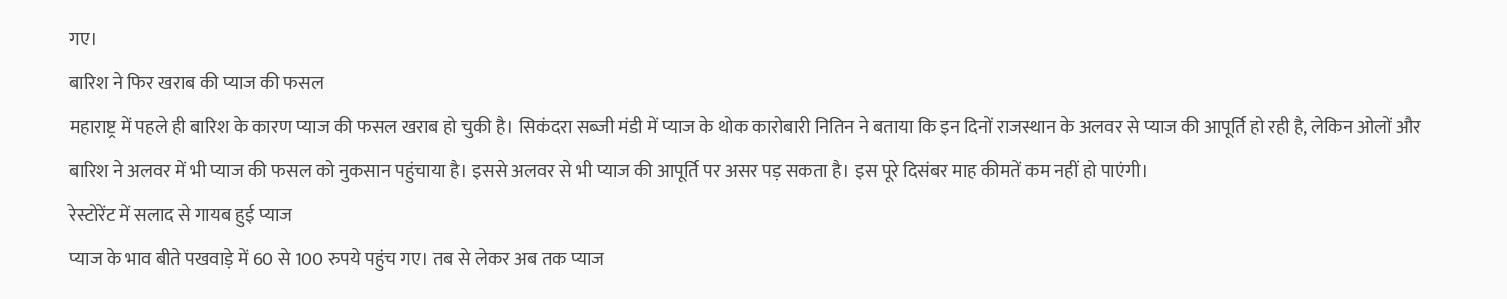गए।
बारिश ने फिर खराब की प्याज की फसल
महाराष्ट्र में पहले ही बारिश के कारण प्याज की फसल खराब हो चुकी है। सिकंदरा सब्जी मंडी में प्याज के थोक कारोबारी नितिन ने बताया कि इन दिनों राजस्थान के अलवर से प्याज की आपूर्ति हो रही है, लेकिन ओलों और बारिश ने अलवर में भी प्याज की फसल को नुकसान पहुंचाया है। इससे अलवर से भी प्याज की आपूर्ति पर असर पड़ सकता है। इस पूरे दिसंबर माह कीमतें कम नहीं हो पाएंगी।
रेस्टोरेंट में सलाद से गायब हुई प्याज
प्याज के भाव बीते पखवाड़े में 60 से 100 रुपये पहुंच गए। तब से लेकर अब तक प्याज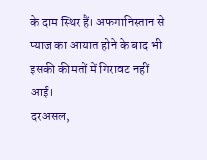के दाम स्थिर हैं। अफगानिस्तान से प्याज का आयात होने के बाद भी इसकी कीमतों में गिरावट नहीं आई।
दरअसल,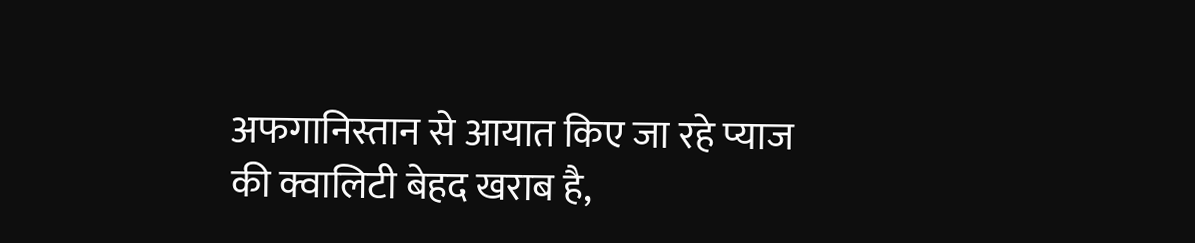अफगानिस्तान से आयात किए जा रहे प्याज की क्वालिटी बेहद खराब है,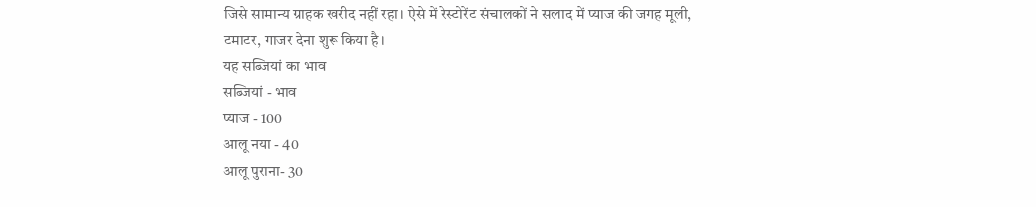जिसे सामान्य ग्राहक खरीद नहीं रहा। ऐसे में रेस्टोरेंट संचालकों ने सलाद में प्याज की जगह मूली, टमाटर, गाजर देना शुरू किया है।
यह सब्जियां का भाव
सब्जियां - भाव
प्याज - 100
आलू नया - 40
आलू पुराना- 30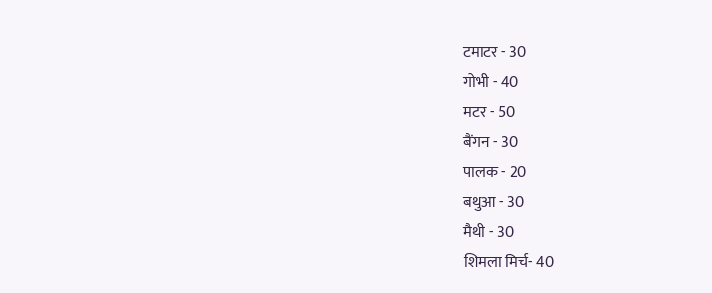टमाटर - 30
गोभी - 40
मटर - 50
बैंगन - 30
पालक - 20
बथुआ - 30
मैथी - 30
शिमला मिर्च- 40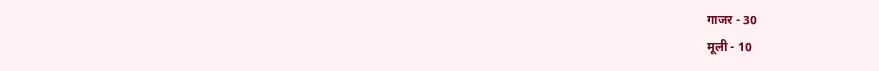गाजर - 30
मूली - 10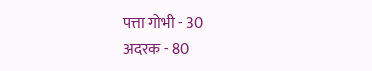पत्ता गोभी - 30
अदरक - 80